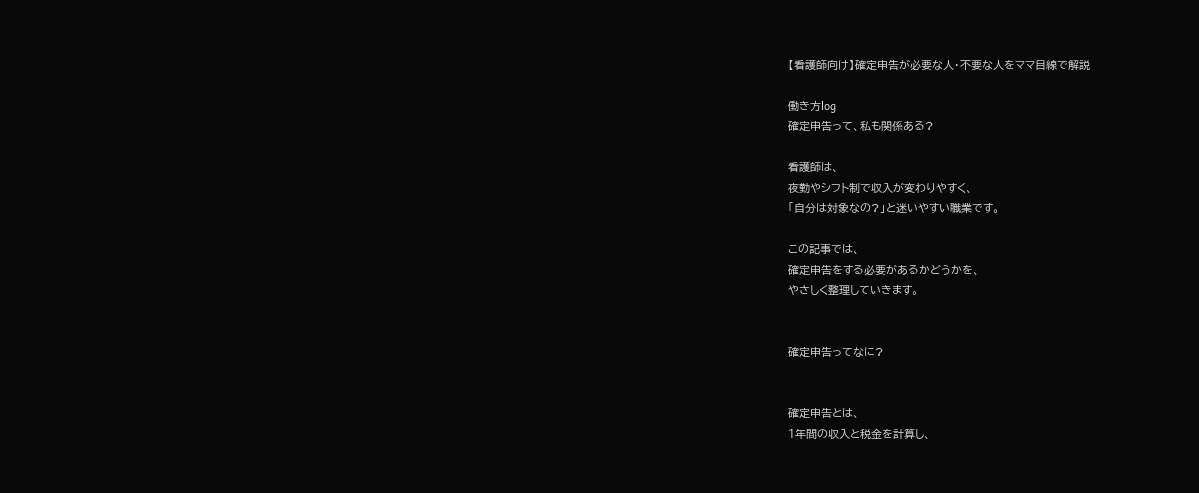【看護師向け】確定申告が必要な人・不要な人をママ目線で解説

働き方log
確定申告って、私も関係ある?

看護師は、
夜勤やシフト制で収入が変わりやすく、
「自分は対象なの?」と迷いやすい職業です。

この記事では、
確定申告をする必要があるかどうかを、
やさしく整理していきます。


確定申告ってなに?


確定申告とは、
1年間の収入と税金を計算し、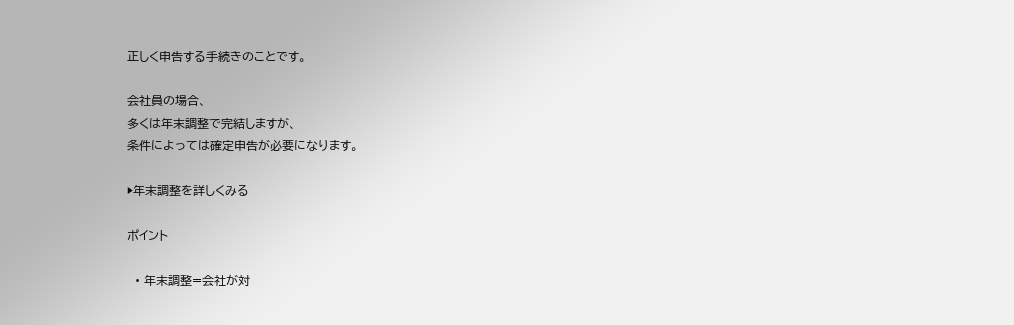正しく申告する手続きのことです。

会社員の場合、
多くは年末調整で完結しますが、
条件によっては確定申告が必要になります。

▶年末調整を詳しくみる

ポイント

  • 年末調整=会社が対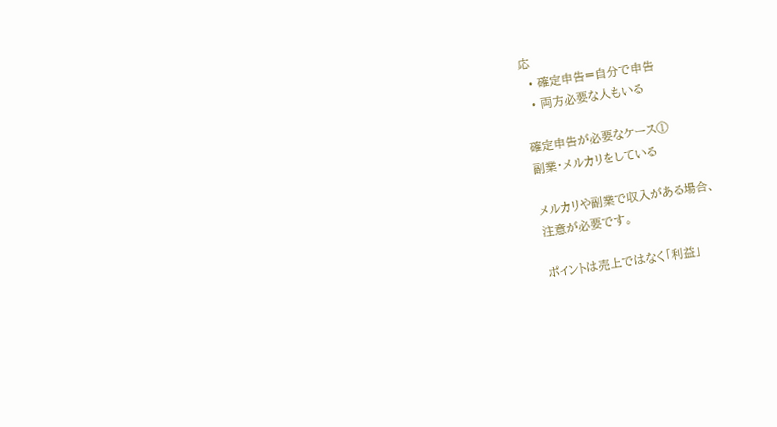応
  • 確定申告=自分で申告
  • 両方必要な人もいる

確定申告が必要なケース①
副業・メルカリをしている

メルカリや副業で収入がある場合、
注意が必要です。

ポイントは売上ではなく「利益」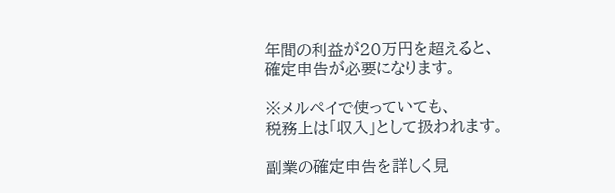年間の利益が20万円を超えると、
確定申告が必要になります。

※メルペイで使っていても、
税務上は「収入」として扱われます。

副業の確定申告を詳しく見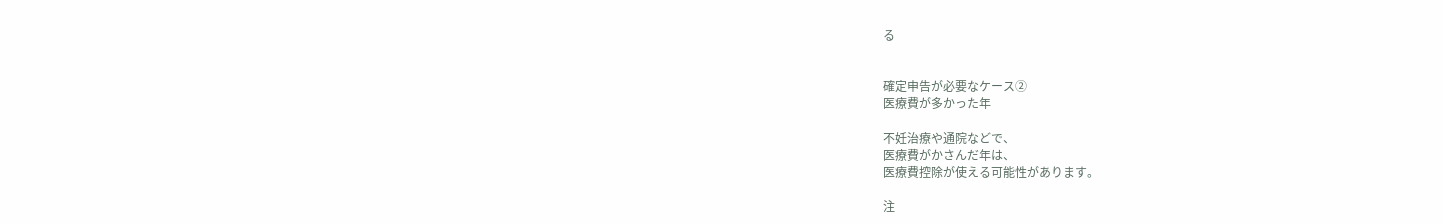る


確定申告が必要なケース②
医療費が多かった年

不妊治療や通院などで、
医療費がかさんだ年は、
医療費控除が使える可能性があります。

注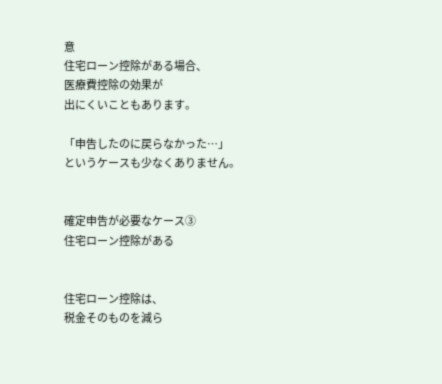意
住宅ローン控除がある場合、
医療費控除の効果が
出にくいこともあります。

「申告したのに戻らなかった…」
というケースも少なくありません。


確定申告が必要なケース③
住宅ローン控除がある


住宅ローン控除は、
税金そのものを減ら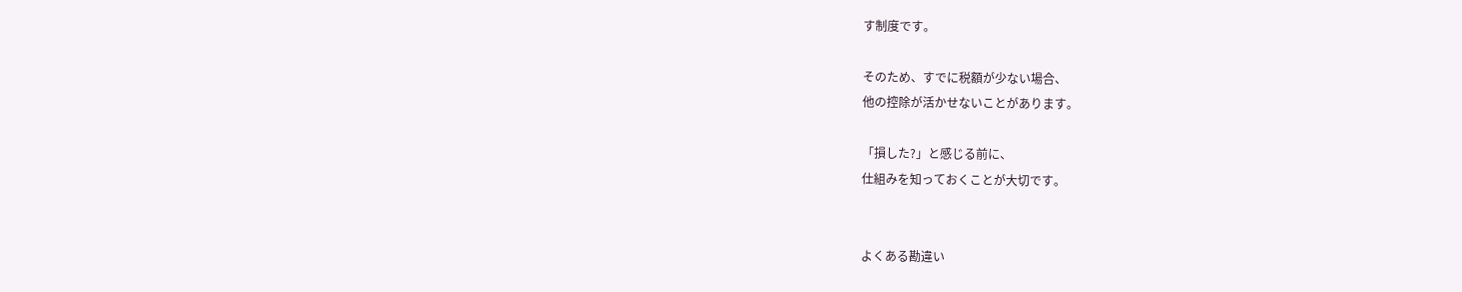す制度です。

そのため、すでに税額が少ない場合、
他の控除が活かせないことがあります。

「損した?」と感じる前に、
仕組みを知っておくことが大切です。


よくある勘違い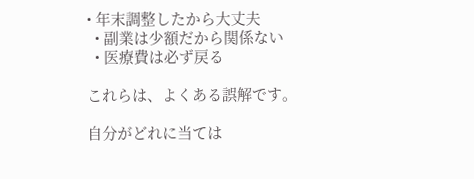• 年末調整したから大丈夫
  • 副業は少額だから関係ない
  • 医療費は必ず戻る

これらは、よくある誤解です。

自分がどれに当ては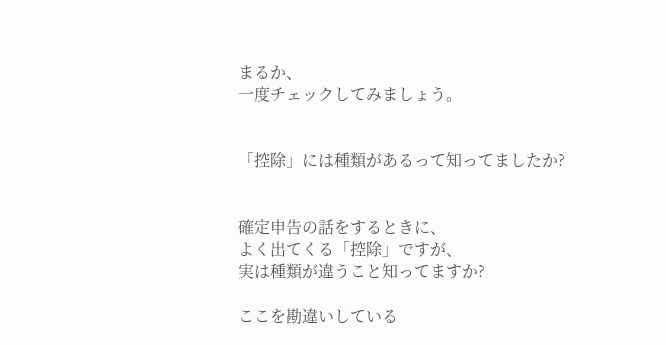まるか、
一度チェックしてみましょう。


「控除」には種類があるって知ってましたか?


確定申告の話をするときに、
よく出てくる「控除」ですが、
実は種類が違うこと知ってますか?

ここを勘違いしている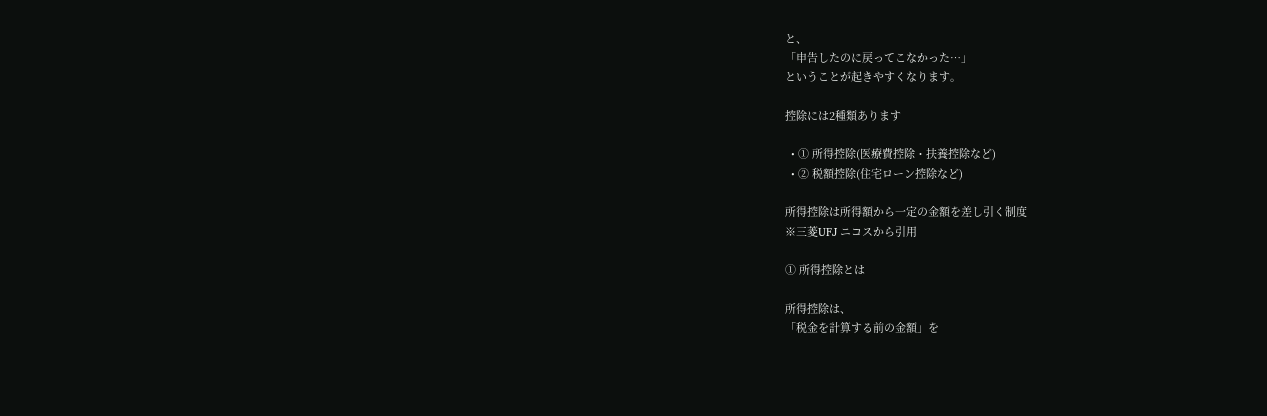と、
「申告したのに戻ってこなかった…」
ということが起きやすくなります。

控除には2種類あります

  • ① 所得控除(医療費控除・扶養控除など)
  • ② 税額控除(住宅ローン控除など)

所得控除は所得額から一定の金額を差し引く制度
※三菱UFJ ニコスから引用

① 所得控除とは

所得控除は、
「税金を計算する前の金額」を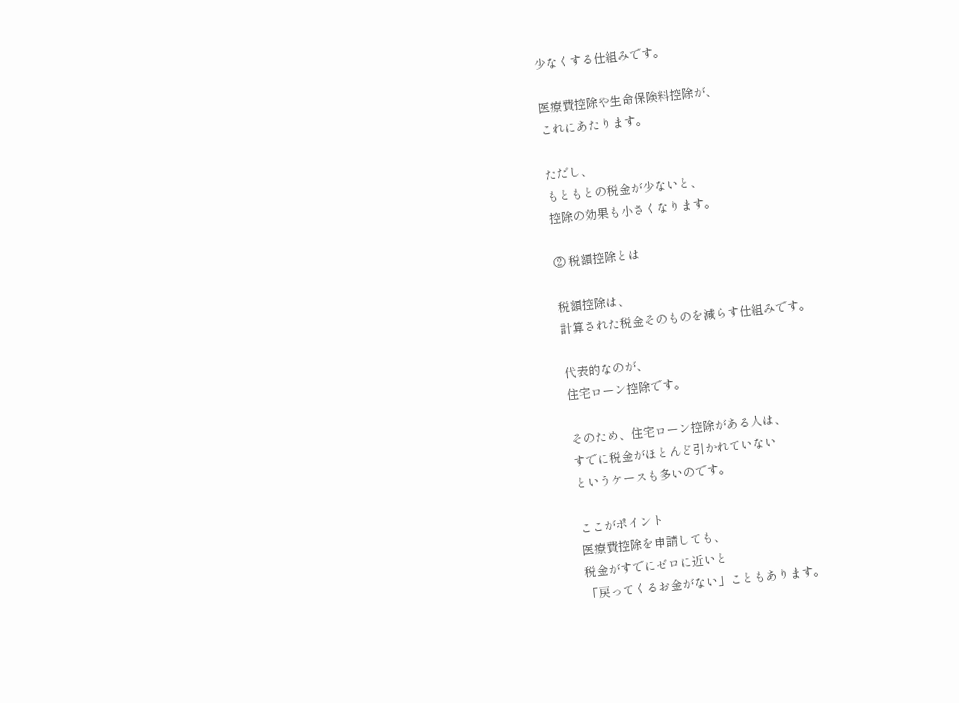少なくする仕組みです。

医療費控除や生命保険料控除が、
これにあたります。

ただし、
もともとの税金が少ないと、
控除の効果も小さくなります。

② 税額控除とは

税額控除は、
計算された税金そのものを減らす仕組みです。

代表的なのが、
住宅ローン控除です。

そのため、住宅ローン控除がある人は、
すでに税金がほとんど引かれていない
というケースも多いのです。

ここがポイント
医療費控除を申請しても、
税金がすでにゼロに近いと
「戻ってくるお金がない」こともあります。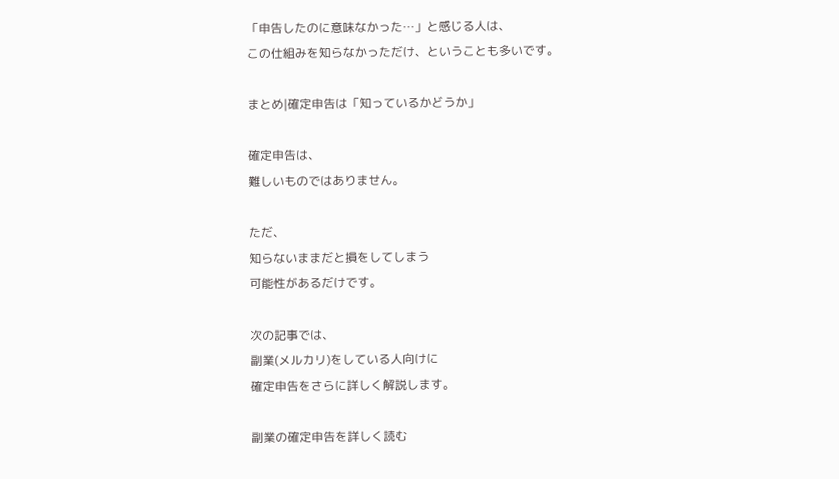「申告したのに意味なかった…」と感じる人は、
この仕組みを知らなかっただけ、ということも多いです。

まとめ|確定申告は「知っているかどうか」

確定申告は、
難しいものではありません。

ただ、
知らないままだと損をしてしまう
可能性があるだけです。

次の記事では、
副業(メルカリ)をしている人向けに
確定申告をさらに詳しく解説します。

副業の確定申告を詳しく読む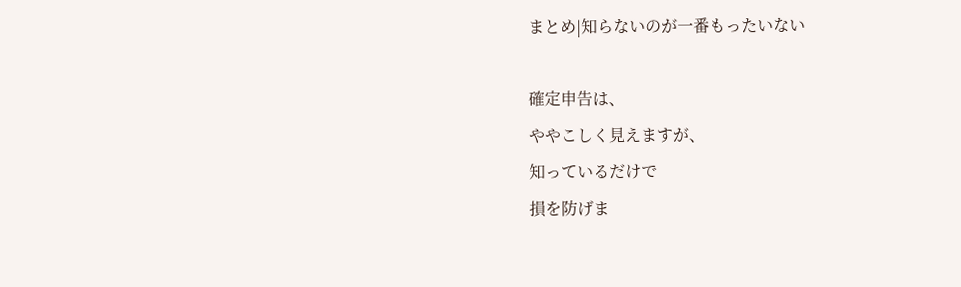まとめ|知らないのが一番もったいない

確定申告は、
ややこしく見えますが、
知っているだけで
損を防げま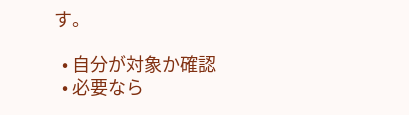す。

  • 自分が対象か確認
  • 必要なら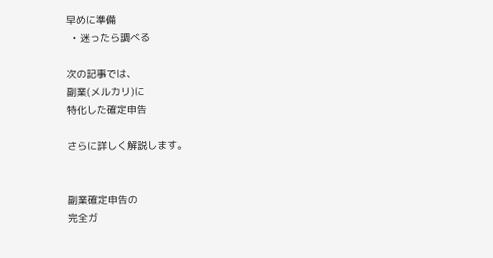早めに準備
  • 迷ったら調べる

次の記事では、
副業(メルカリ)に
特化した確定申告

さらに詳しく解説します。


副業確定申告の
完全ガ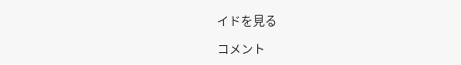イドを見る

コメント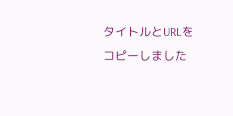タイトルとURLをコピーしました